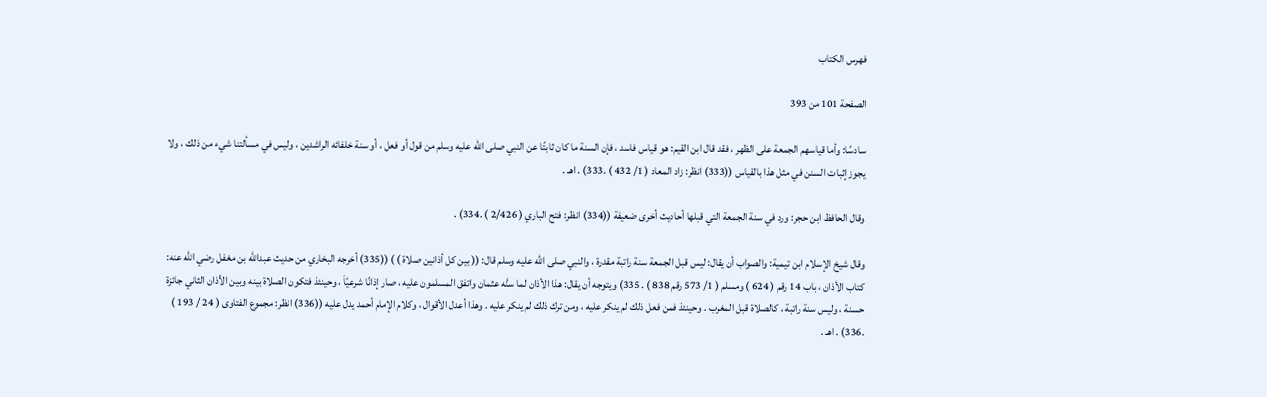فهرس الكتاب

الصفحة 101 من 393

سادسًا: وأما قياسهم الجمعة على الظهر ، فقد قال ابن القيم: هو قياس فاسد ، فإن السنة ما كان ثابتًا عن النبي صلى الله عليه وسلم من قول أو فعل ، أو سنة خلفائه الراشدين ، وليس في مسألتنا شيء من ذلك ، ولا يجوز إثبات السنن في مثل هذا بالقياس ((333) انظر: زاد المعاد ( 1/ 432 ) .333) . اهـ .

وقال الحافظ ابن حجر: ورد في سنة الجمعة التي قبلها أحاديث أخرى ضعيفة ((334) انظر: فتح الباري ( 2/426 ) .334) .

وقال شيخ الإسلام ابن تيمية: والصواب أن يقال: ليس قبل الجمعة سنة راتبة مقدرة ، والنبي صلى الله عليه وسلم قال: (( بين كل أذانين صلاة ) ) ((335) أخرجه البخاري من حديث عبدالله بن مغفل رضي الله عنه: كتاب الأذان ، باب 14 رقم ( 624 ) ومسلم ( 1/ 573 رقم 838 ) . 335) ويتوجه أن يقال: هذا الأذان لما سنَّه عثمان واتفق المسلمون عليه ، صار إذانًا شرعيًاَ ، وحينئذ فتكون الصلاة بينه وبين الأذان الثاني جائزة حسنة ، وليس سنة راتبة ، كالصلاة قبل المغرب . وحينئذ فمن فعل ذلك لم ينكر عليه ، ومن ترك ذلك لم ينكر عليه . وهذا أعدل الأقوال ، وكلام الإمام أحمد يدل عليه ((336) انظر: مجموع الفتاوى ( 24 / 193 ) .336) . اهـ .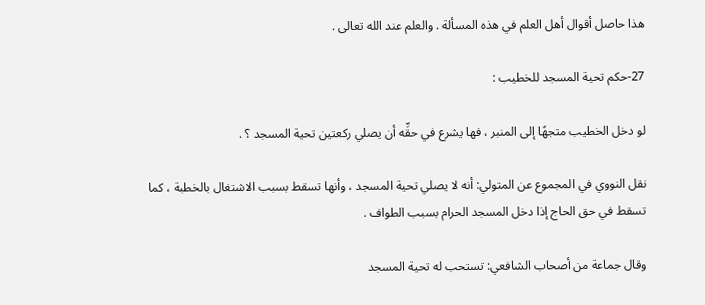هذا حاصل أقوال أهل العلم في هذه المسألة . والعلم عند الله تعالى .

27-حكم تحية المسجد للخطيب :

لو دخل الخطيب متجهًا إلى المنبر ، فها يشرع في حقِّه أن يصلي ركعتين تحية المسجد ؟ .

نقل النووي في المجموع عن المتولي: أنه لا يصلي تحية المسجد ، وأنها تسقط بسبب الاشتغال بالخطبة ، كما تسقط في حق الحاج إذا دخل المسجد الحرام بسبب الطواف .

وقال جماعة من أصحاب الشافعي: تستحب له تحية المسجد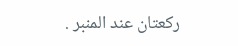ركعتان عند المنبر .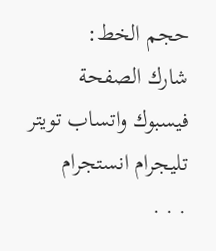حجم الخط:
شارك الصفحة
فيسبوك واتساب تويتر تليجرام انستجرام
. . .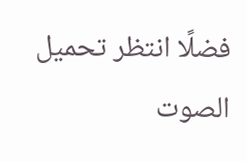فضلًا انتظر تحميل الصوت